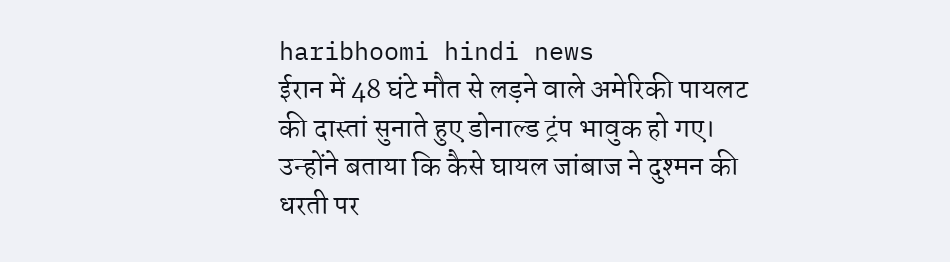haribhoomi hindi news
ईरान में 48 घंटे मौत से लड़ने वाले अमेरिकी पायलट की दास्तां सुनाते हुए डोनाल्ड ट्रंप भावुक हो गए। उन्होंने बताया कि कैसे घायल जांबाज ने दुश्मन की धरती पर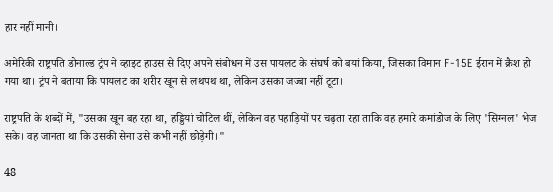हार नहीं मानी।

अमेरिकी राष्ट्रपति डोनाल्ड ट्रंप ने व्हाइट हाउस से दिए अपने संबोधन में उस पायलट के संघर्ष को बयां किया, जिसका विमान F-15E ईरान में क्रैश हो गया था। ट्रंप ने बताया कि पायलट का शरीर खून से लथपथ था, लेकिन उसका जज्बा नहीं टूटा।

राष्ट्रपति के शब्दों में, "उसका खून बह रहा था, हड्डियां चोटिल थीं, लेकिन वह पहाड़ियों पर चढ़ता रहा ताकि वह हमारे कमांडोज के लिए 'सिग्नल' भेज सके। वह जानता था कि उसकी सेना उसे कभी नहीं छोड़ेगी।"

48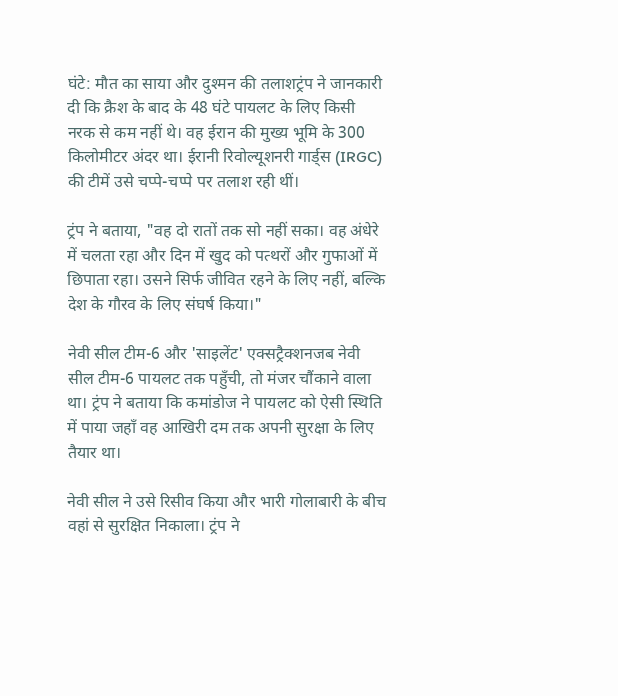घंटे: मौत का साया और दुश्मन की तलाशट्रंप ने जानकारी दी कि क्रैश के बाद के 48 घंटे पायलट के लिए किसी नरक से कम नहीं थे। वह ईरान की मुख्य भूमि के 300 किलोमीटर अंदर था। ईरानी रिवोल्यूशनरी गार्ड्स (IRGC) की टीमें उसे चप्पे-चप्पे पर तलाश रही थीं।

ट्रंप ने बताया, "वह दो रातों तक सो नहीं सका। वह अंधेरे में चलता रहा और दिन में खुद को पत्थरों और गुफाओं में छिपाता रहा। उसने सिर्फ जीवित रहने के लिए नहीं, बल्कि देश के गौरव के लिए संघर्ष किया।"

नेवी सील टीम-6 और 'साइलेंट' एक्सट्रैक्शनजब नेवी सील टीम-6 पायलट तक पहुँची, तो मंजर चौंकाने वाला था। ट्रंप ने बताया कि कमांडोज ने पायलट को ऐसी स्थिति में पाया जहाँ वह आखिरी दम तक अपनी सुरक्षा के लिए तैयार था।

नेवी सील ने उसे रिसीव किया और भारी गोलाबारी के बीच वहां से सुरक्षित निकाला। ट्रंप ने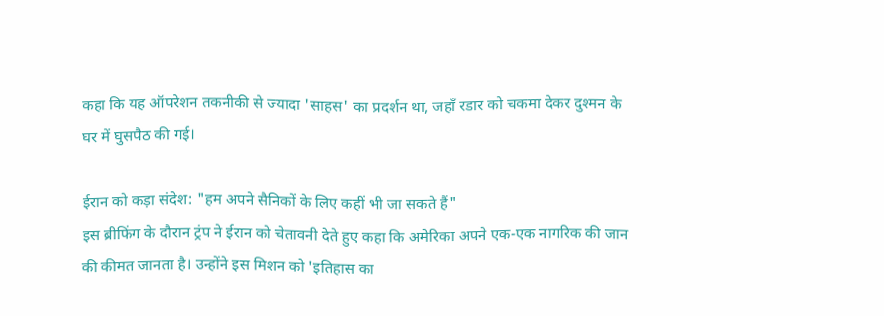कहा कि यह ऑपरेशन तकनीकी से ज्यादा 'साहस' का प्रदर्शन था, जहाँ रडार को चकमा देकर दुश्मन के घर में घुसपैठ की गई।

ईरान को कड़ा संदेश: "हम अपने सैनिकों के लिए कहीं भी जा सकते हैं"
इस ब्रीफिंग के दौरान ट्रंप ने ईरान को चेतावनी देते हुए कहा कि अमेरिका अपने एक-एक नागरिक की जान की कीमत जानता है। उन्होंने इस मिशन को 'इतिहास का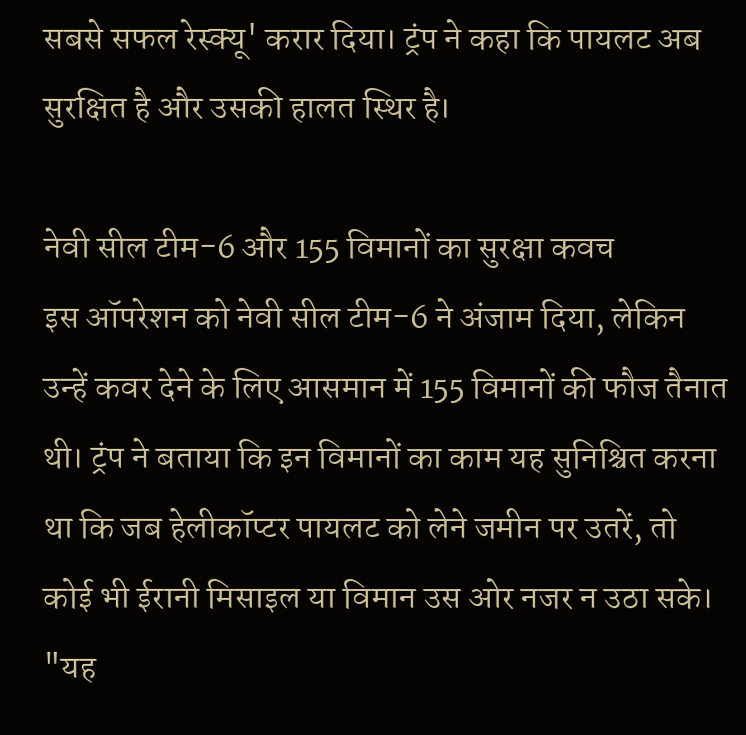सबसे सफल रेस्क्यू' करार दिया। ट्रंप ने कहा कि पायलट अब सुरक्षित है और उसकी हालत स्थिर है।

नेवी सील टीम-6 और 155 विमानों का सुरक्षा कवच
इस ऑपरेशन को नेवी सील टीम-6 ने अंजाम दिया, लेकिन उन्हें कवर देने के लिए आसमान में 155 विमानों की फौज तैनात थी। ट्रंप ने बताया कि इन विमानों का काम यह सुनिश्चित करना था कि जब हेलीकॉप्टर पायलट को लेने जमीन पर उतरें, तो कोई भी ईरानी मिसाइल या विमान उस ओर नजर न उठा सके। "यह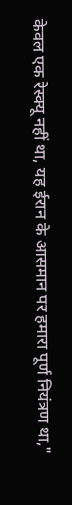केवल एक रेस्क्यू नहीं था, यह ईरान के आसमान पर हमारा पूर्ण नियंत्रण था,"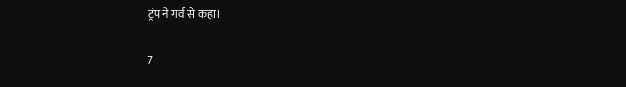ट्रंप ने गर्व से कहा।

7